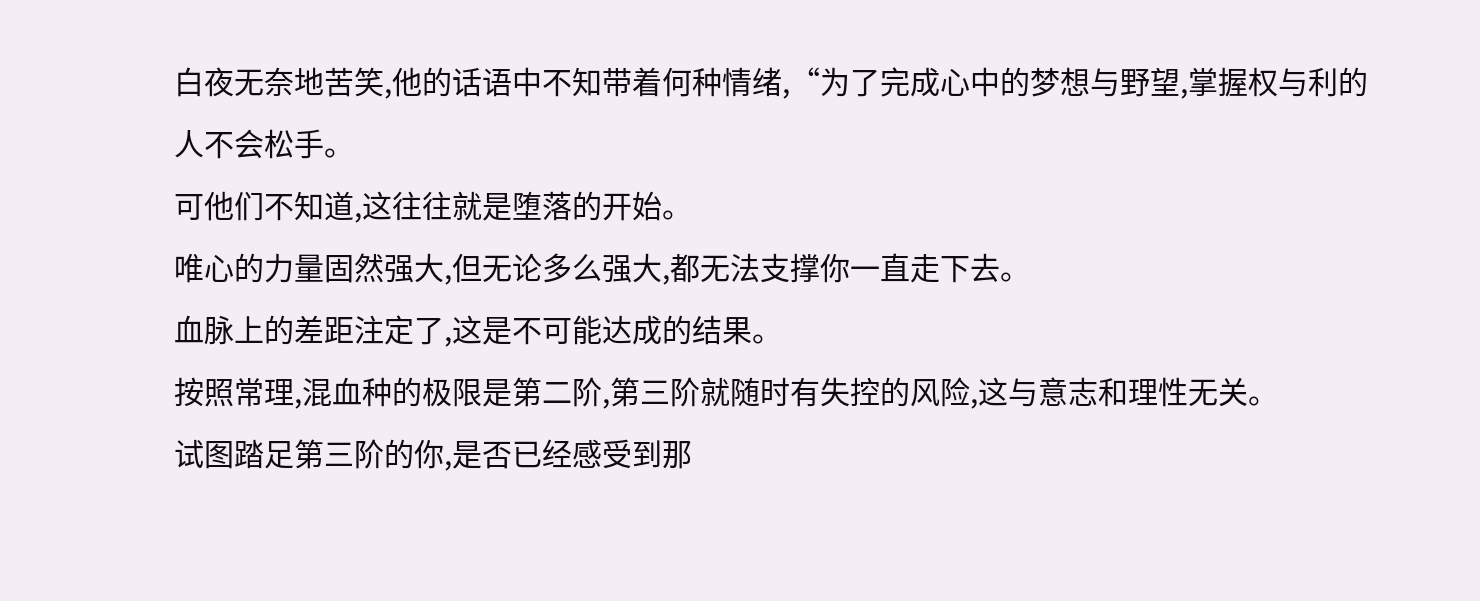白夜无奈地苦笑,他的话语中不知带着何种情绪,“为了完成心中的梦想与野望,掌握权与利的人不会松手。
可他们不知道,这往往就是堕落的开始。
唯心的力量固然强大,但无论多么强大,都无法支撑你一直走下去。
血脉上的差距注定了,这是不可能达成的结果。
按照常理,混血种的极限是第二阶,第三阶就随时有失控的风险,这与意志和理性无关。
试图踏足第三阶的你,是否已经感受到那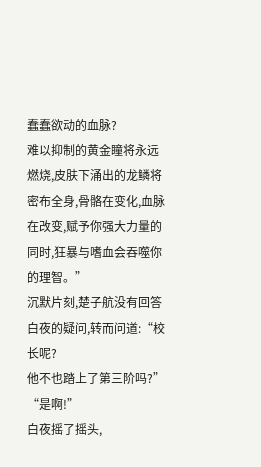蠢蠢欲动的血脉?
难以抑制的黄金瞳将永远燃烧,皮肤下涌出的龙鳞将密布全身,骨骼在变化,血脉在改变,赋予你强大力量的同时,狂暴与嗜血会吞噬你的理智。”
沉默片刻,楚子航没有回答白夜的疑问,转而问道:“校长呢?
他不也踏上了第三阶吗?”
“是啊!”
白夜摇了摇头,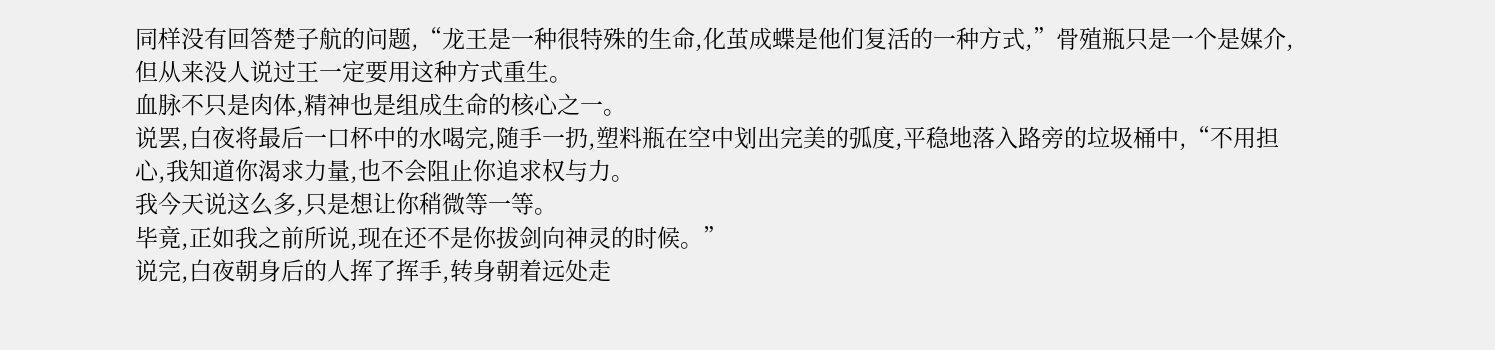同样没有回答楚子航的问题,“龙王是一种很特殊的生命,化茧成蝶是他们复活的一种方式,”骨殖瓶只是一个是媒介,但从来没人说过王一定要用这种方式重生。
血脉不只是肉体,精神也是组成生命的核心之一。
说罢,白夜将最后一口杯中的水喝完,随手一扔,塑料瓶在空中划出完美的弧度,平稳地落入路旁的垃圾桶中,“不用担心,我知道你渴求力量,也不会阻止你追求权与力。
我今天说这么多,只是想让你稍微等一等。
毕竟,正如我之前所说,现在还不是你拔剑向神灵的时候。”
说完,白夜朝身后的人挥了挥手,转身朝着远处走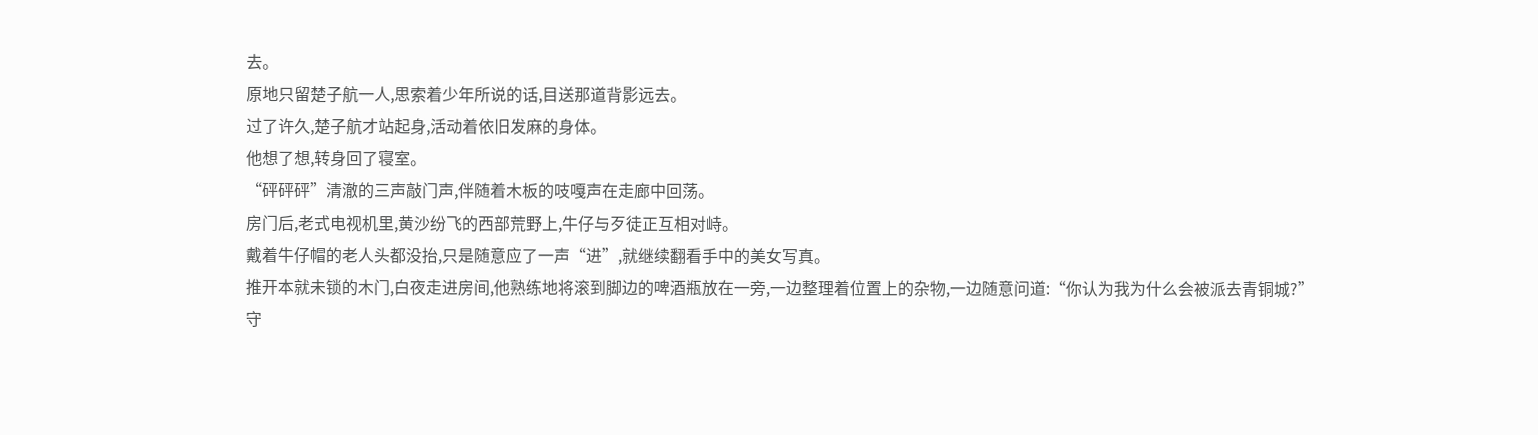去。
原地只留楚子航一人,思索着少年所说的话,目送那道背影远去。
过了许久,楚子航才站起身,活动着依旧发麻的身体。
他想了想,转身回了寝室。
“砰砰砰”清澈的三声敲门声,伴随着木板的吱嘎声在走廊中回荡。
房门后,老式电视机里,黄沙纷飞的西部荒野上,牛仔与歹徒正互相对峙。
戴着牛仔帽的老人头都没抬,只是随意应了一声“进”,就继续翻看手中的美女写真。
推开本就未锁的木门,白夜走进房间,他熟练地将滚到脚边的啤酒瓶放在一旁,一边整理着位置上的杂物,一边随意问道:“你认为我为什么会被派去青铜城?”
守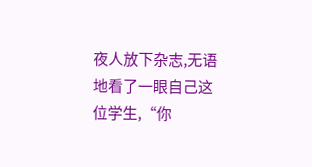夜人放下杂志,无语地看了一眼自己这位学生,“你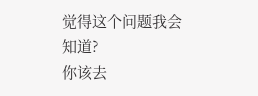觉得这个问题我会知道?
你该去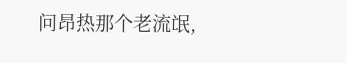问昂热那个老流氓,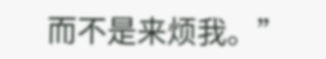而不是来烦我。”